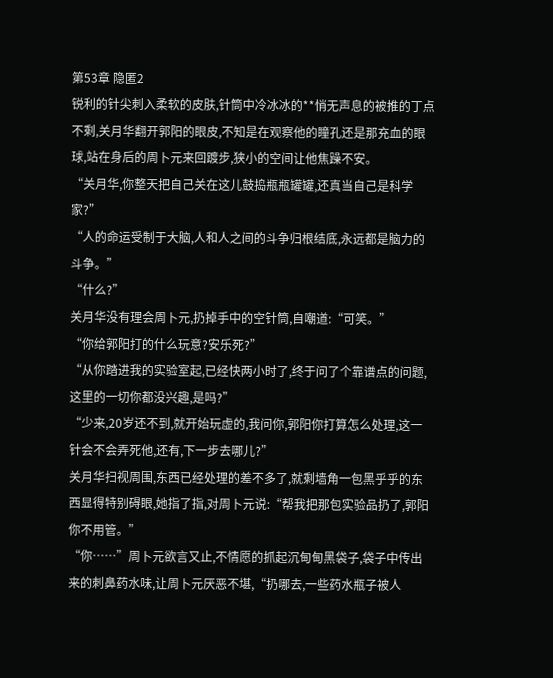第53章 隐匿2
锐利的针尖刺入柔软的皮肤,针筒中冷冰冰的**悄无声息的被推的丁点不剩,关月华翻开郭阳的眼皮,不知是在观察他的瞳孔还是那充血的眼球,站在身后的周卜元来回踱步,狭小的空间让他焦躁不安。
“关月华,你整天把自己关在这儿鼓捣瓶瓶罐罐,还真当自己是科学家?”
“人的命运受制于大脑,人和人之间的斗争归根结底,永远都是脑力的斗争。”
“什么?”
关月华没有理会周卜元,扔掉手中的空针筒,自嘲道:“可笑。”
“你给郭阳打的什么玩意?安乐死?”
“从你踏进我的实验室起,已经快两小时了,终于问了个靠谱点的问题,这里的一切你都没兴趣,是吗?”
“少来,20岁还不到,就开始玩虚的,我问你,郭阳你打算怎么处理,这一针会不会弄死他,还有,下一步去哪儿?”
关月华扫视周围,东西已经处理的差不多了,就剩墙角一包黑乎乎的东西显得特别碍眼,她指了指,对周卜元说:“帮我把那包实验品扔了,郭阳你不用管。”
“你……”周卜元欲言又止,不情愿的抓起沉甸甸黑袋子,袋子中传出来的刺鼻药水味,让周卜元厌恶不堪,“扔哪去,一些药水瓶子被人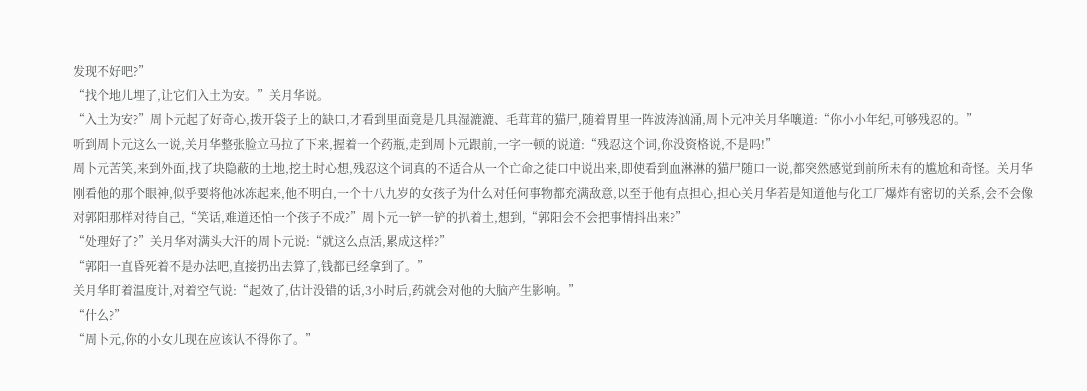发现不好吧?”
“找个地儿埋了,让它们入土为安。”关月华说。
“入土为安?”周卜元起了好奇心,拨开袋子上的缺口,才看到里面竟是几具湿漉漉、毛茸茸的猫尸,随着胃里一阵波涛汹涌,周卜元冲关月华嚷道:“你小小年纪,可够残忍的。”
听到周卜元这么一说,关月华整张脸立马拉了下来,握着一个药瓶,走到周卜元跟前,一字一顿的说道:“残忍这个词,你没资格说,不是吗!”
周卜元苦笑,来到外面,找了块隐蔽的土地,挖土时心想,残忍这个词真的不适合从一个亡命之徒口中说出来,即使看到血淋淋的猫尸随口一说,都突然感觉到前所未有的尴尬和奇怪。关月华刚看他的那个眼神,似乎要将他冰冻起来,他不明白,一个十八九岁的女孩子为什么对任何事物都充满敌意,以至于他有点担心,担心关月华若是知道他与化工厂爆炸有密切的关系,会不会像对郭阳那样对待自己,“笑话,难道还怕一个孩子不成?”周卜元一铲一铲的扒着土,想到,“郭阳会不会把事情抖出来?”
“处理好了?”关月华对满头大汗的周卜元说:“就这么点活,累成这样?”
“郭阳一直昏死着不是办法吧,直接扔出去算了,钱都已经拿到了。”
关月华盯着温度计,对着空气说:“起效了,估计没错的话,3小时后,药就会对他的大脑产生影响。”
“什么?”
“周卜元,你的小女儿现在应该认不得你了。”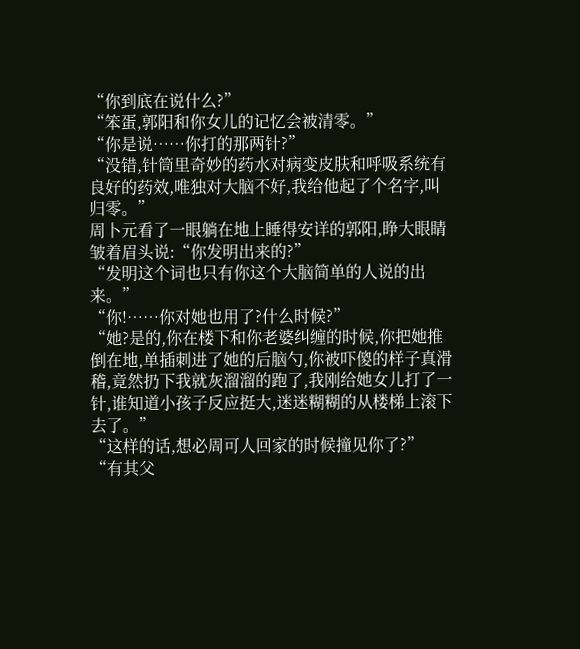“你到底在说什么?”
“笨蛋,郭阳和你女儿的记忆会被清零。”
“你是说……你打的那两针?”
“没错,针筒里奇妙的药水对病变皮肤和呼吸系统有良好的药效,唯独对大脑不好,我给他起了个名字,叫归零。”
周卜元看了一眼躺在地上睡得安详的郭阳,睁大眼睛皱着眉头说:“你发明出来的?”
“发明这个词也只有你这个大脑简单的人说的出来。”
“你!……你对她也用了?什么时候?”
“她?是的,你在楼下和你老婆纠缠的时候,你把她推倒在地,单插刺进了她的后脑勺,你被吓傻的样子真滑稽,竟然扔下我就灰溜溜的跑了,我刚给她女儿打了一针,谁知道小孩子反应挺大,迷迷糊糊的从楼梯上滚下去了。”
“这样的话,想必周可人回家的时候撞见你了?”
“有其父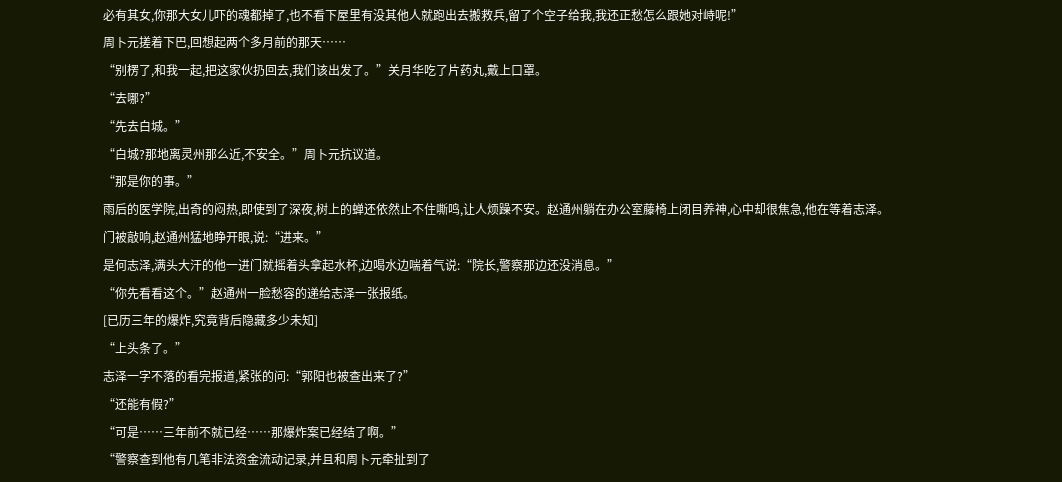必有其女,你那大女儿吓的魂都掉了,也不看下屋里有没其他人就跑出去搬救兵,留了个空子给我,我还正愁怎么跟她对峙呢!”
周卜元搓着下巴,回想起两个多月前的那天……
“别楞了,和我一起,把这家伙扔回去,我们该出发了。”关月华吃了片药丸,戴上口罩。
“去哪?”
“先去白城。”
“白城?那地离灵州那么近,不安全。”周卜元抗议道。
“那是你的事。”
雨后的医学院,出奇的闷热,即使到了深夜,树上的蝉还依然止不住嘶鸣,让人烦躁不安。赵通州躺在办公室藤椅上闭目养神,心中却很焦急,他在等着志泽。
门被敲响,赵通州猛地睁开眼,说:“进来。”
是何志泽,满头大汗的他一进门就摇着头拿起水杯,边喝水边喘着气说:“院长,警察那边还没消息。”
“你先看看这个。”赵通州一脸愁容的递给志泽一张报纸。
[已历三年的爆炸,究竟背后隐藏多少未知]
“上头条了。”
志泽一字不落的看完报道,紧张的问:“郭阳也被查出来了?”
“还能有假?”
“可是……三年前不就已经……那爆炸案已经结了啊。”
“警察查到他有几笔非法资金流动记录,并且和周卜元牵扯到了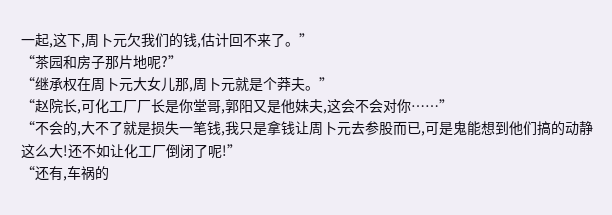一起,这下,周卜元欠我们的钱,估计回不来了。”
“茶园和房子那片地呢?”
“继承权在周卜元大女儿那,周卜元就是个莽夫。”
“赵院长,可化工厂厂长是你堂哥,郭阳又是他妹夫,这会不会对你……”
“不会的,大不了就是损失一笔钱,我只是拿钱让周卜元去参股而已,可是鬼能想到他们搞的动静这么大!还不如让化工厂倒闭了呢!”
“还有,车祸的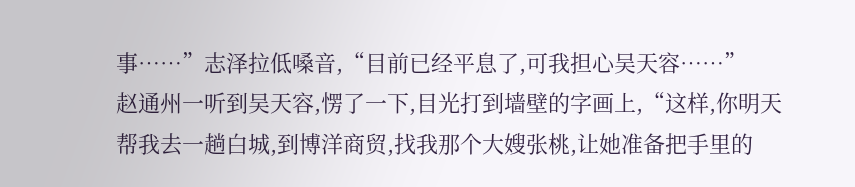事……”志泽拉低嗓音,“目前已经平息了,可我担心吴天容……”
赵通州一听到吴天容,愣了一下,目光打到墙壁的字画上,“这样,你明天帮我去一趟白城,到博洋商贸,找我那个大嫂张桃,让她准备把手里的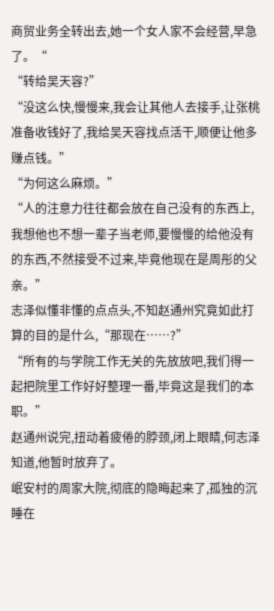商贸业务全转出去,她一个女人家不会经营,早急了。“
“转给吴天容?”
“没这么快,慢慢来,我会让其他人去接手,让张桃准备收钱好了,我给吴天容找点活干,顺便让他多赚点钱。”
“为何这么麻烦。”
“人的注意力往往都会放在自己没有的东西上,我想他也不想一辈子当老师,要慢慢的给他没有的东西,不然接受不过来,毕竟他现在是周彤的父亲。”
志泽似懂非懂的点点头,不知赵通州究竟如此打算的目的是什么,“那现在……?”
“所有的与学院工作无关的先放放吧,我们得一起把院里工作好好整理一番,毕竟这是我们的本职。”
赵通州说完,扭动着疲倦的脖颈,闭上眼睛,何志泽知道,他暂时放弃了。
岷安村的周家大院,彻底的隐晦起来了,孤独的沉睡在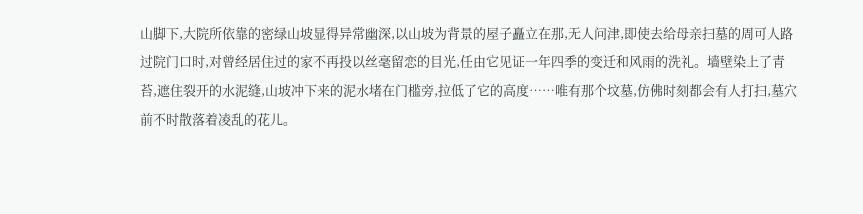山脚下,大院所依靠的密绿山坡显得异常幽深,以山坡为背景的屋子矗立在那,无人问津,即使去给母亲扫墓的周可人路过院门口时,对曾经居住过的家不再投以丝毫留恋的目光,任由它见证一年四季的变迁和风雨的洗礼。墙壁染上了青苔,遮住裂开的水泥缝,山坡冲下来的泥水堵在门槛旁,拉低了它的高度……唯有那个坟墓,仿佛时刻都会有人打扫,墓穴前不时散落着凌乱的花儿。